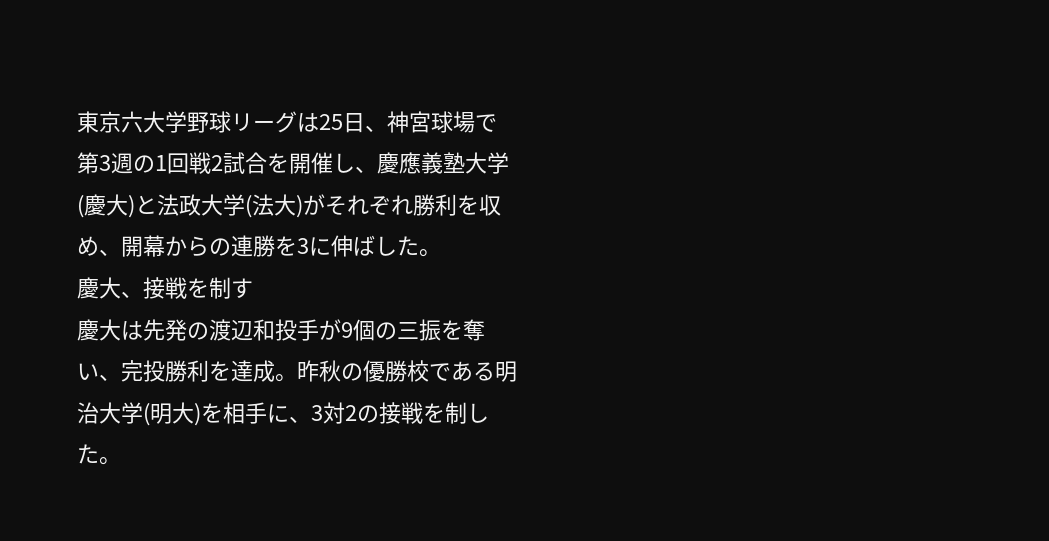東京六大学野球リーグは25日、神宮球場で第3週の1回戦2試合を開催し、慶應義塾大学(慶大)と法政大学(法大)がそれぞれ勝利を収め、開幕からの連勝を3に伸ばした。
慶大、接戦を制す
慶大は先発の渡辺和投手が9個の三振を奪い、完投勝利を達成。昨秋の優勝校である明治大学(明大)を相手に、3対2の接戦を制した。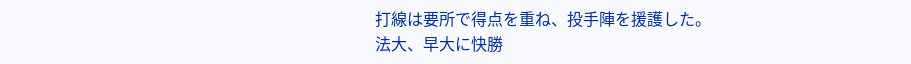打線は要所で得点を重ね、投手陣を援護した。
法大、早大に快勝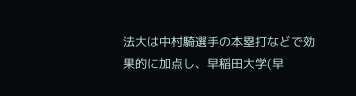法大は中村騎選手の本塁打などで効果的に加点し、早稲田大学(早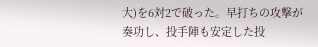大)を6対2で破った。早打ちの攻撃が奏功し、投手陣も安定した投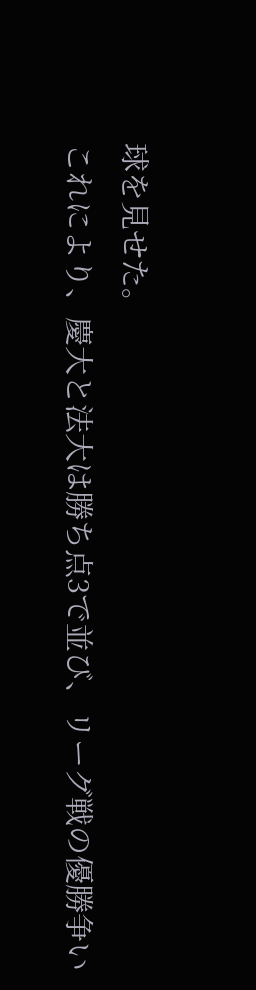球を見せた。
これにより、慶大と法大は勝ち点3で並び、リーグ戦の優勝争い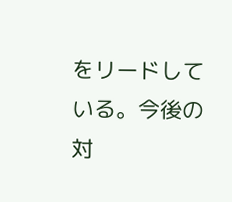をリードしている。今後の対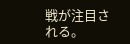戦が注目される。